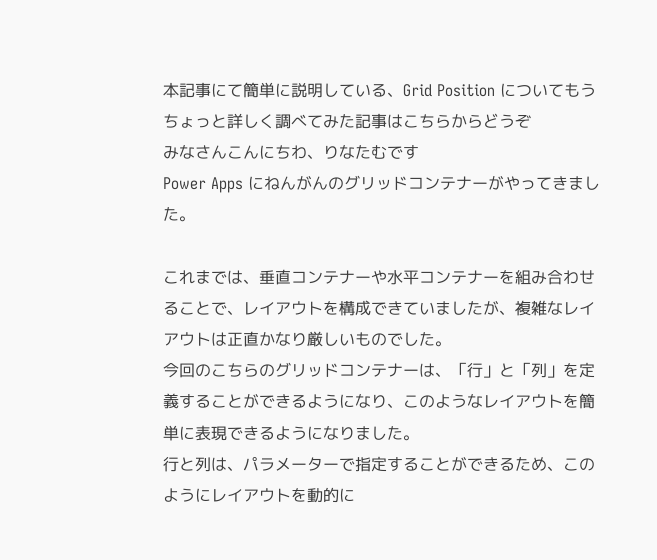本記事にて簡単に説明している、Grid Position についてもうちょっと詳しく調べてみた記事はこちらからどうぞ
みなさんこんにちわ、りなたむです
Power Apps にねんがんのグリッドコンテナーがやってきました。

これまでは、垂直コンテナーや水平コンテナーを組み合わせることで、レイアウトを構成できていましたが、複雑なレイアウトは正直かなり厳しいものでした。
今回のこちらのグリッドコンテナーは、「行」と「列」を定義することができるようになり、このようなレイアウトを簡単に表現できるようになりました。
行と列は、パラメーターで指定することができるため、このようにレイアウトを動的に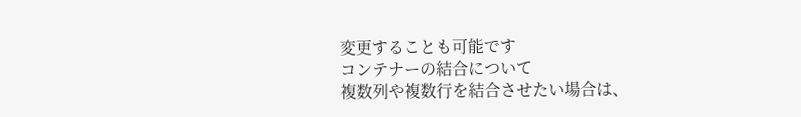変更することも可能です
コンテナーの結合について
複数列や複数行を結合させたい場合は、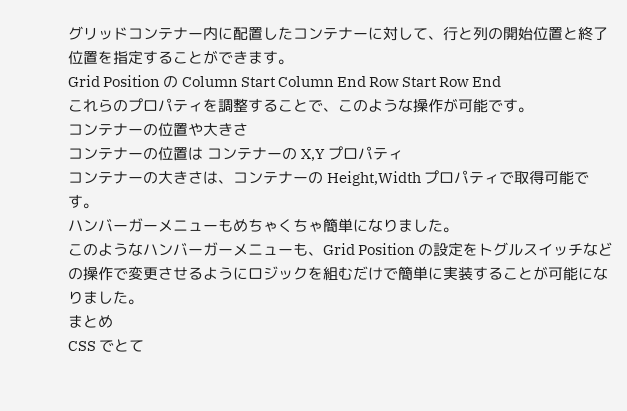グリッドコンテナー内に配置したコンテナーに対して、行と列の開始位置と終了位置を指定することができます。
Grid Position の Column Start Column End Row Start Row End
これらのプロパティを調整することで、このような操作が可能です。
コンテナーの位置や大きさ
コンテナーの位置は コンテナーの X,Y プロパティ
コンテナーの大きさは、コンテナーの Height,Width プロパティで取得可能です。
ハンバーガーメニューもめちゃくちゃ簡単になりました。
このようなハンバーガーメニューも、Grid Position の設定をトグルスイッチなどの操作で変更させるようにロジックを組むだけで簡単に実装することが可能になりました。
まとめ
CSS でとて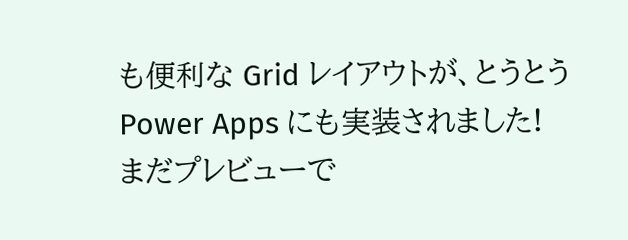も便利な Grid レイアウトが、とうとう Power Apps にも実装されました!
まだプレビューで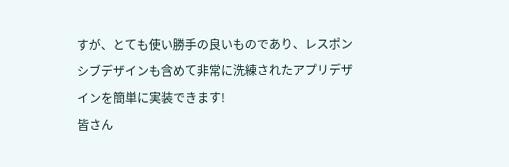すが、とても使い勝手の良いものであり、レスポンシブデザインも含めて非常に洗練されたアプリデザインを簡単に実装できます!
皆さん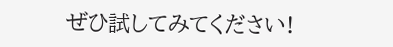ぜひ試してみてください!